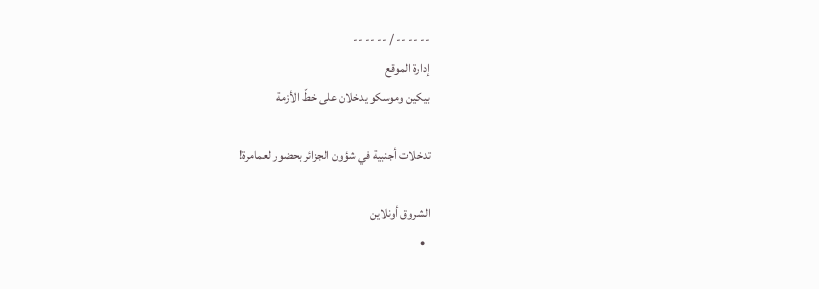-- -- -- / -- -- --
إدارة الموقع
بيكين وموسكو يدخلان على خطّ الأزمة

تدخلات أجنبية في شؤون الجزائر بحضور لعمامرة!

الشروق أونلاين
  •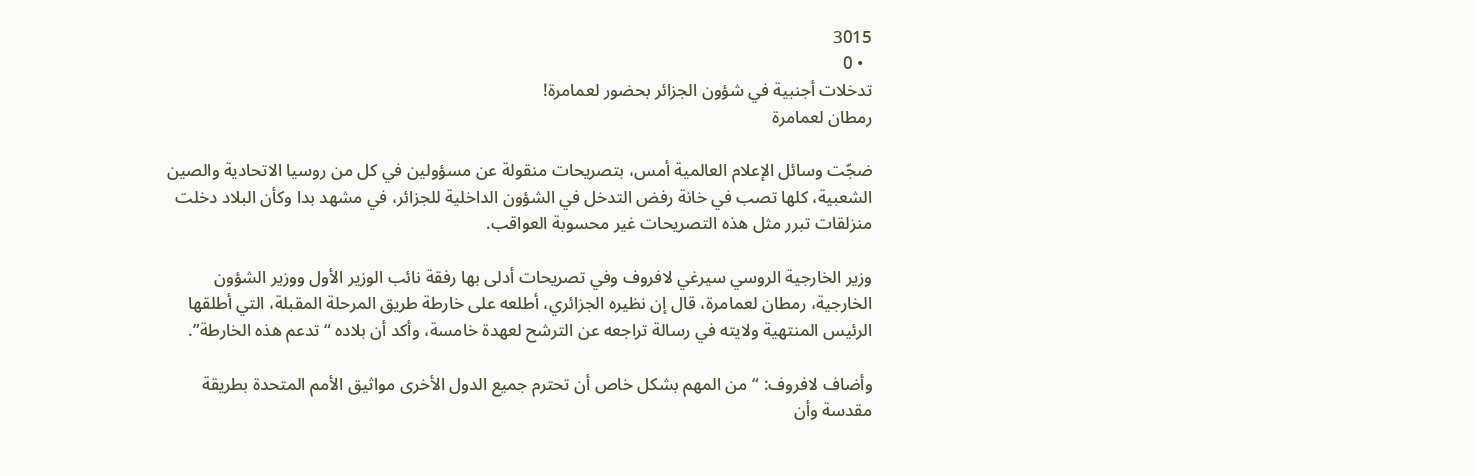3015
  • 0
تدخلات أجنبية في شؤون الجزائر بحضور لعمامرة!
رمطان لعمامرة

ضجّت وسائل الإعلام العالمية أمس، بتصريحات منقولة عن مسؤولين في كل من روسيا الاتحادية والصين الشعبية، كلها تصب في خانة رفض التدخل في الشؤون الداخلية للجزائر، في مشهد بدا وكأن البلاد دخلت منزلقات تبرر مثل هذه التصريحات غير محسوبة العواقب.

وزير الخارجية الروسي سيرغي لافروف وفي تصريحات أدلى بها رفقة نائب الوزير الأول ووزير الشؤون الخارجية، رمطان لعمامرة، قال إن نظيره الجزائري، أطلعه على خارطة طريق المرحلة المقبلة، التي أطلقها الرئيس المنتهية ولايته في رسالة تراجعه عن الترشح لعهدة خامسة، وأكد أن بلاده “تدعم هذه الخارطة”.

وأضاف لافروف: “من المهم بشكل خاص أن تحترم جميع الدول الأخرى مواثيق الأمم المتحدة بطريقة مقدسة وأن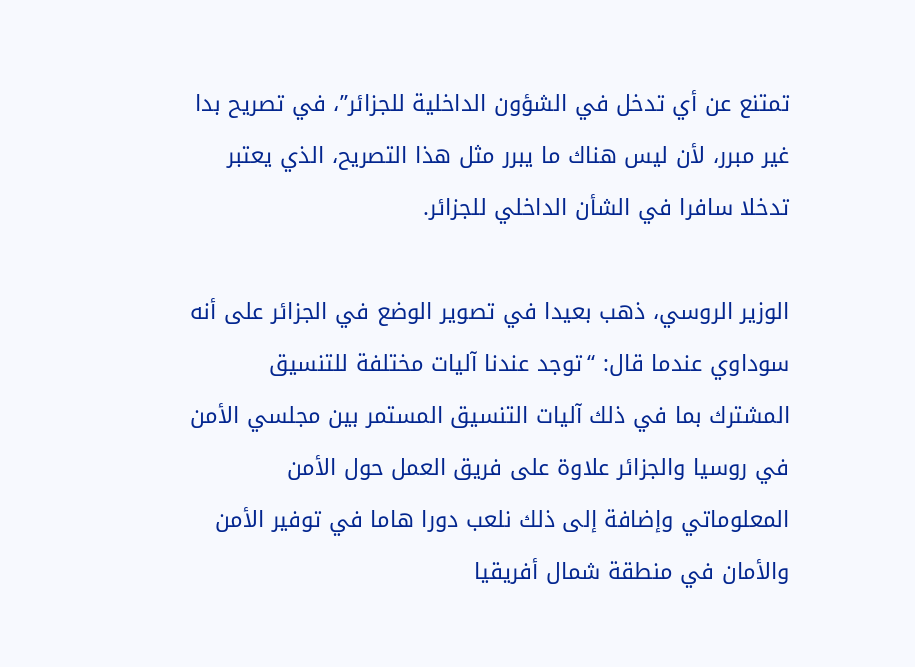تمتنع عن أي تدخل في الشؤون الداخلية للجزائر”، في تصريح بدا غير مبرر، لأن ليس هناك ما يبرر مثل هذا التصريح، الذي يعتبر تدخلا سافرا في الشأن الداخلي للجزائر.

الوزير الروسي، ذهب بعيدا في تصوير الوضع في الجزائر على أنه سوداوي عندما قال: “توجد عندنا آليات مختلفة للتنسيق المشترك بما في ذلك آليات التنسيق المستمر بين مجلسي الأمن في روسيا والجزائر علاوة على فريق العمل حول الأمن المعلوماتي وإضافة إلى ذلك نلعب دورا هاما في توفير الأمن والأمان في منطقة شمال أفريقيا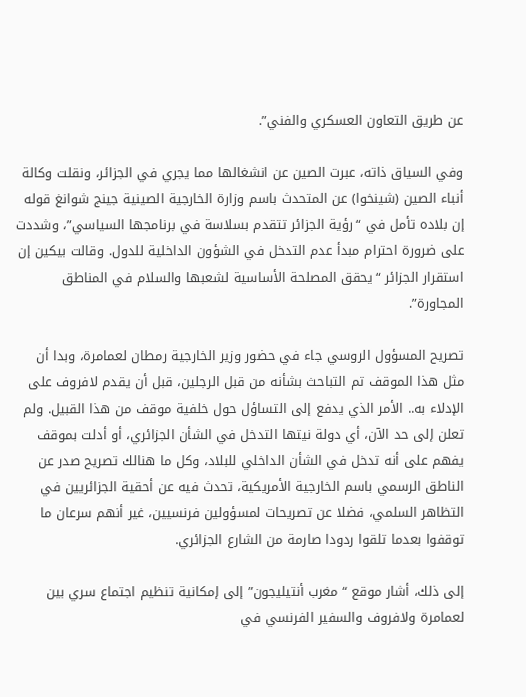عن طريق التعاون العسكري والفني”.

وفي السياق ذاته، عبرت الصين عن انشغالها مما يجري في الجزائر، ونقلت وكالة أنباء الصين (شينخوا) عن المتحدث باسم وزارة الخارجية الصينية جينج شوانغ قوله إن بلاده تأمل في “رؤية الجزائر تتقدم بسلاسة في برنامجها السياسي”، وشددت على ضرورة احترام مبدأ عدم التدخل في الشؤون الداخلية للدول. وقالت بيكين إن استقرار الجزائر “يحقق المصلحة الأساسية لشعبها والسلام في المناطق المجاورة”.

تصريح المسؤول الروسي جاء في حضور وزير الخارجية رمطان لعمامرة، وبدا أن مثل هذا الموقف تم التباحث بشأنه من قبل الرجلين، قبل أن يقدم لافروف على الإدلاء به.. الأمر الذي يدفع إلى التساؤل حول خلفية موقف من هذا القبيل. ولم تعلن إلى حد الآن، أي دولة نيتها التدخل في الشأن الجزائري، أو أدلت بموقف يفهم على أنه تدخل في الشأن الداخلي للبلاد، وكل ما هنالك تصريح صدر عن الناطق الرسمي باسم الخارجية الأمريكية، تحدث فيه عن أحقية الجزائريين في التظاهر السلمي، فضلا عن تصريحات لمسؤولين فرنسيين، غير أنهم سرعان ما توقفوا بعدما تلقوا ردودا صارمة من الشارع الجزائري.

إلى ذلك، أشار موقع “مغرب أنتيليجون” إلى إمكانية تنظيم اجتماع سري بين لعمامرة ولافروف والسفير الفرنسي في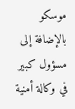موسكو بالإضافة إلى مسؤول كبير في وكالة أمنية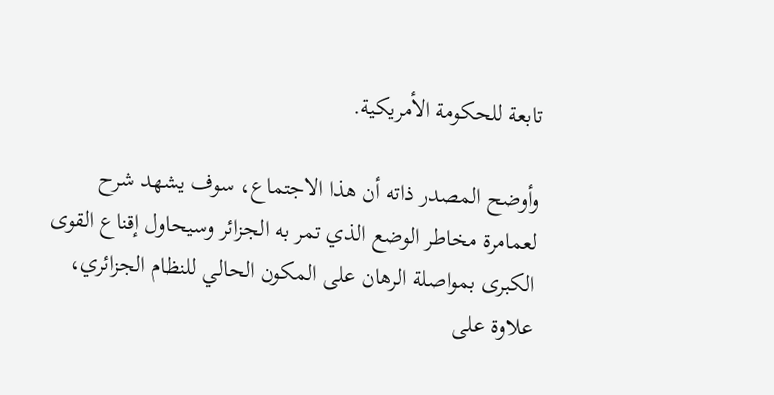تابعة للحكومة الأمريكية.

وأوضح المصدر ذاته أن هذا الاجتماع، سوف يشهد شرح لعمامرة مخاطر الوضع الذي تمر به الجزائر وسيحاول إقناع القوى الكبرى بمواصلة الرهان على المكون الحالي للنظام الجزائري، علاوة على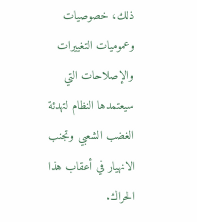ذلك، خصوصيات وعموميات التغييرات والإصلاحات التي سيعتمدها النظام لتهدئة الغضب الشعبي وتجنب الانهيار في أعقاب هذا الحراك.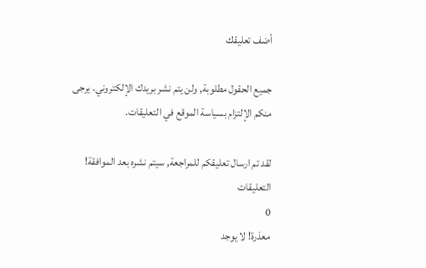أضف تعليقك

جميع الحقول مطلوبة, ولن يتم نشر بريدك الإلكتروني. يرجى منكم الإلتزام بسياسة الموقع في التعليقات.

لقد تم ارسال تعليقكم للمراجعة, سيتم نشره بعد الموافقة!
التعليقات
0
معذرة! لا يوجد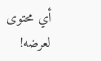أي محتوى لعرضه!